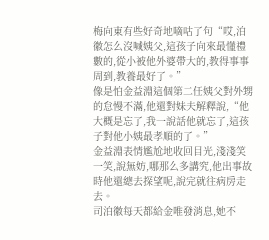梅向東有些好奇地嘀咕了句“哎,泊徽怎么沒喊姨父,這孩子向來最懂禮數的,從小被他外婆帶大的,教得事事周到,教養最好了。”
像是怕金益淵這個第二任姨父對外甥的怠慢不滿,他還對妹夫解釋說,“他大概是忘了,我一說話他就忘了,這孩子對他小姨最孝順的了。”
金益淵表情尷尬地收回目光,淺淺笑一笑,說無妨,哪那么多講究,他出事故時他還總去探望呢,說完就往病房走去。
司泊徽每天都給金唯發消息,她不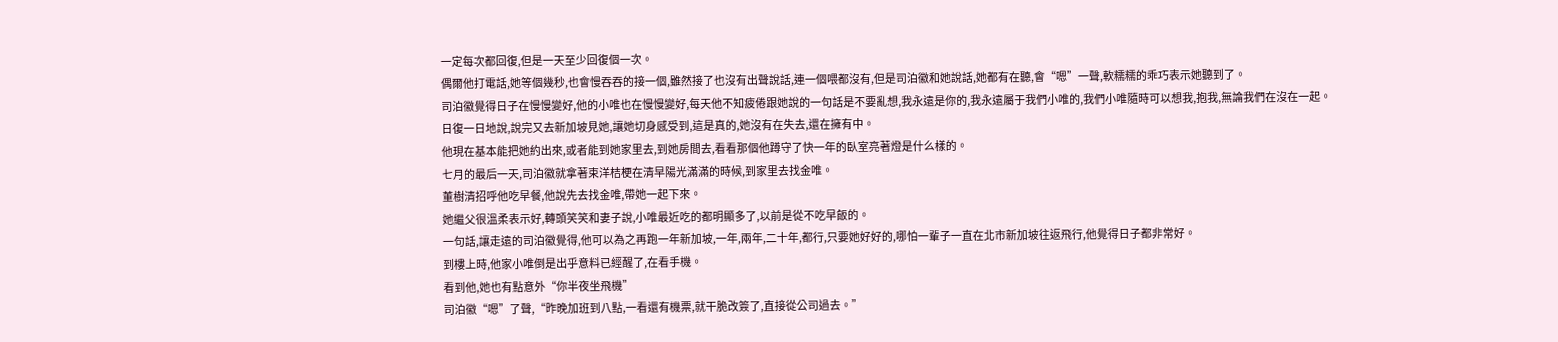一定每次都回復,但是一天至少回復個一次。
偶爾他打電話,她等個幾秒,也會慢吞吞的接一個,雖然接了也沒有出聲說話,連一個喂都沒有,但是司泊徽和她說話,她都有在聽,會“嗯”一聲,軟糯糯的乖巧表示她聽到了。
司泊徽覺得日子在慢慢變好,他的小唯也在慢慢變好,每天他不知疲倦跟她說的一句話是不要亂想,我永遠是你的,我永遠屬于我們小唯的,我們小唯隨時可以想我,抱我,無論我們在沒在一起。
日復一日地說,說完又去新加坡見她,讓她切身感受到,這是真的,她沒有在失去,還在擁有中。
他現在基本能把她約出來,或者能到她家里去,到她房間去,看看那個他蹲守了快一年的臥室亮著燈是什么樣的。
七月的最后一天,司泊徽就拿著束洋桔梗在清早陽光滿滿的時候,到家里去找金唯。
董樹清招呼他吃早餐,他說先去找金唯,帶她一起下來。
她繼父很溫柔表示好,轉頭笑笑和妻子說,小唯最近吃的都明顯多了,以前是從不吃早飯的。
一句話,讓走遠的司泊徽覺得,他可以為之再跑一年新加坡,一年,兩年,二十年,都行,只要她好好的,哪怕一輩子一直在北市新加坡往返飛行,他覺得日子都非常好。
到樓上時,他家小唯倒是出乎意料已經醒了,在看手機。
看到他,她也有點意外“你半夜坐飛機”
司泊徽“嗯”了聲,“昨晚加班到八點,一看還有機票,就干脆改簽了,直接從公司過去。”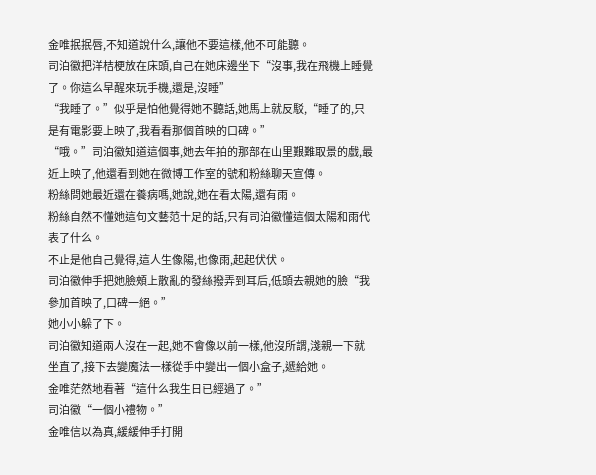金唯抿抿唇,不知道說什么,讓他不要這樣,他不可能聽。
司泊徽把洋桔梗放在床頭,自己在她床邊坐下“沒事,我在飛機上睡覺了。你這么早醒來玩手機,還是,沒睡”
“我睡了。”似乎是怕他覺得她不聽話,她馬上就反駁,“睡了的,只是有電影要上映了,我看看那個首映的口碑。”
“哦。”司泊徽知道這個事,她去年拍的那部在山里艱難取景的戲,最近上映了,他還看到她在微博工作室的號和粉絲聊天宣傳。
粉絲問她最近還在養病嗎,她說,她在看太陽,還有雨。
粉絲自然不懂她這句文藝范十足的話,只有司泊徽懂這個太陽和雨代表了什么。
不止是他自己覺得,這人生像陽,也像雨,起起伏伏。
司泊徽伸手把她臉頰上散亂的發絲撥弄到耳后,低頭去親她的臉“我參加首映了,口碑一絕。”
她小小躲了下。
司泊徽知道兩人沒在一起,她不會像以前一樣,他沒所謂,淺親一下就坐直了,接下去變魔法一樣從手中變出一個小盒子,遞給她。
金唯茫然地看著“這什么我生日已經過了。”
司泊徽“一個小禮物。”
金唯信以為真,緩緩伸手打開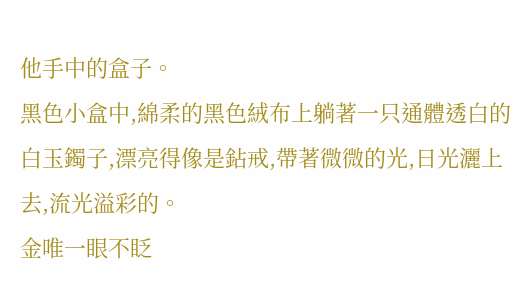他手中的盒子。
黑色小盒中,綿柔的黑色絨布上躺著一只通體透白的白玉鐲子,漂亮得像是鉆戒,帶著微微的光,日光灑上去,流光溢彩的。
金唯一眼不眨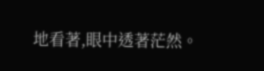地看著,眼中透著茫然。